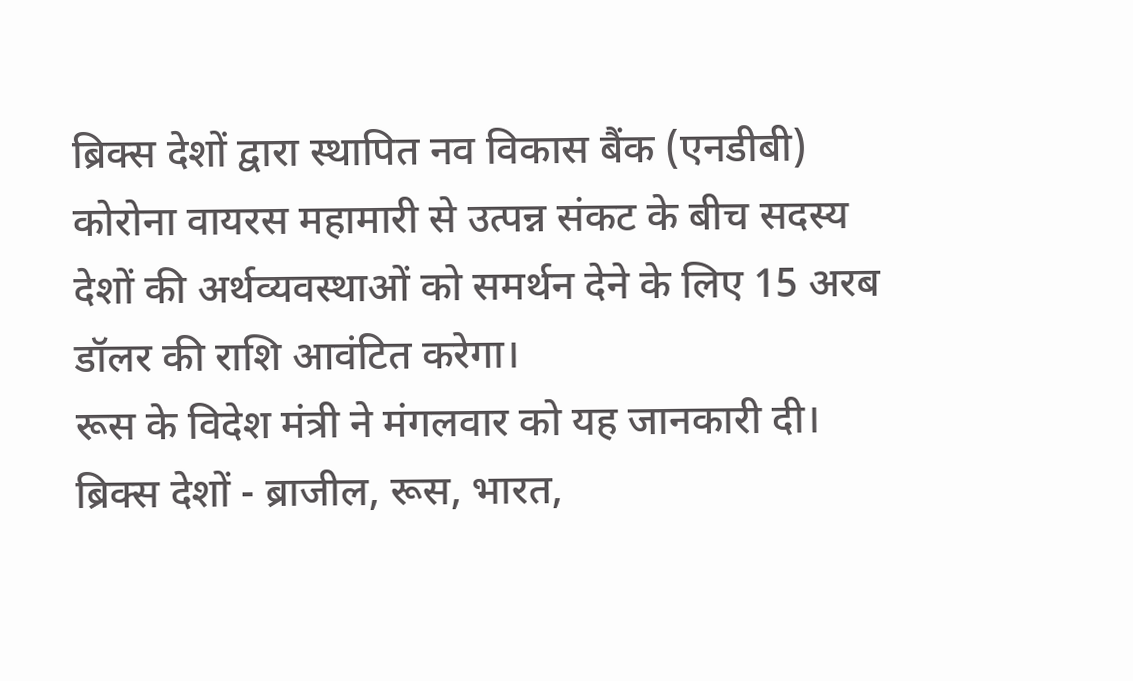ब्रिक्स देशों द्वारा स्थापित नव विकास बैंक (एनडीबी) कोरोना वायरस महामारी से उत्पन्न संकट के बीच सदस्य देशों की अर्थव्यवस्थाओं को समर्थन देने के लिए 15 अरब डॉलर की राशि आवंटित करेगा।
रूस के विदेश मंत्री ने मंगलवार को यह जानकारी दी। ब्रिक्स देशों - ब्राजील, रूस, भारत,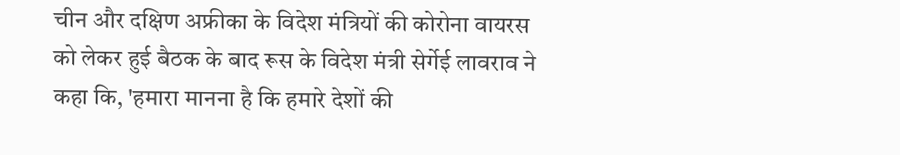चीन और दक्षिण अफ्रीका के विदेश मंत्रियों की कोरोना वायरस को लेकर हुई बैठक के बाद रूस के विदेश मंत्री सेर्गेई लावराव ने कहा कि, 'हमारा मानना है कि हमारे देशों की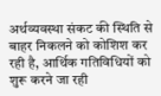अर्थव्यवस्था संकट की स्थिति से बाहर निकलने को कोशिश कर रही है, आर्थिक गतिविधियों को शुरू करने जा रही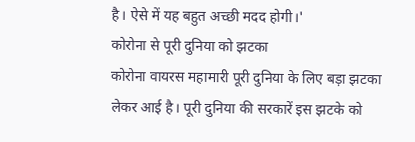है। ऐसे में यह बहुत अच्छी मदद होगी।'
कोरोना से पूरी दुनिया को झटका
कोरोना वायरस महामारी पूरी दुनिया के लिए बड़ा झटका लेकर आई है। पूरी दुनिया की सरकारें इस झटके को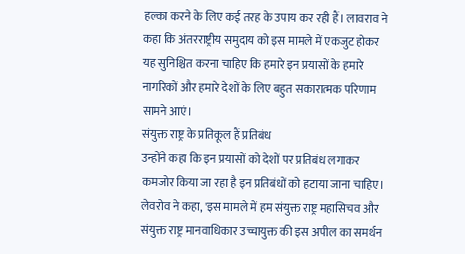हल्का करने के लिए कई तरह के उपाय कर रही हैं। लावराव ने कहा कि अंतरराष्ट्रीय समुदाय को इस मामले में एकजुट होकर यह सुनिश्चित करना चाहिए कि हमारे इन प्रयासों के हमारे नागरिकों और हमारे देशों के लिए बहुत सकारात्मक परिणाम सामने आएं।
संयुक्त राष्ट्र के प्रतिकूल हैं प्रतिबंध
उन्होंने कहा कि इन प्रयासों को देशों पर प्रतिबंध लगाकर कमजोर किया जा रहा है इन प्रतिबंधों को हटाया जाना चाहिए। लेवरोव ने कहा, 'इस मामले में हम संयुक्त राष्ट्र महासिचव और संयुक्त राष्ट्र मानवाधिकार उच्चायुक्त की इस अपील का समर्थन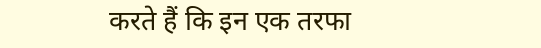करते हैं कि इन एक तरफा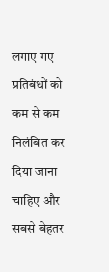लगाए गए प्रतिबंधों को कम से कम निलंबित कर दिया जाना चाहिए और सबसे बेहतर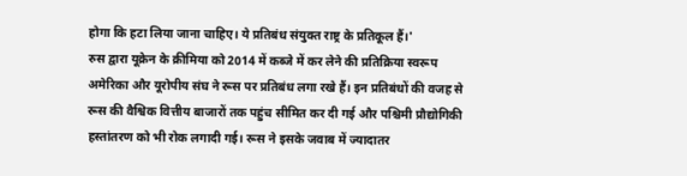होगा कि हटा लिया जाना चाहिए। ये प्रतिबंध संयुक्त राष्ट्र के प्रतिकूल हैं।'
रुस द्वारा यूक्रेन के क्रीमिया को 2014 में कब्जे में कर लेने की प्रतिक्रिया स्वरूप अमेरिका और यूरोपीय संघ ने रूस पर प्रतिबंध लगा रखे हैं। इन प्रतिबंधों की वजह से रूस की वैश्विक वित्तीय बाजारों तक पहुंच सीमित कर दी गई और पश्चिमी प्रौद्योगिकी हस्तांतरण को भी रोक लगादी गई। रूस ने इसके जवाब में ज्यादातर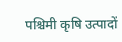पश्चिमी कृषि उत्पादों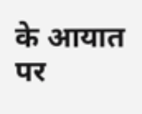के आयात पर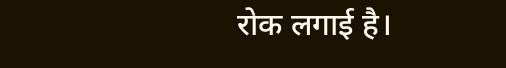रोक लगाई है।